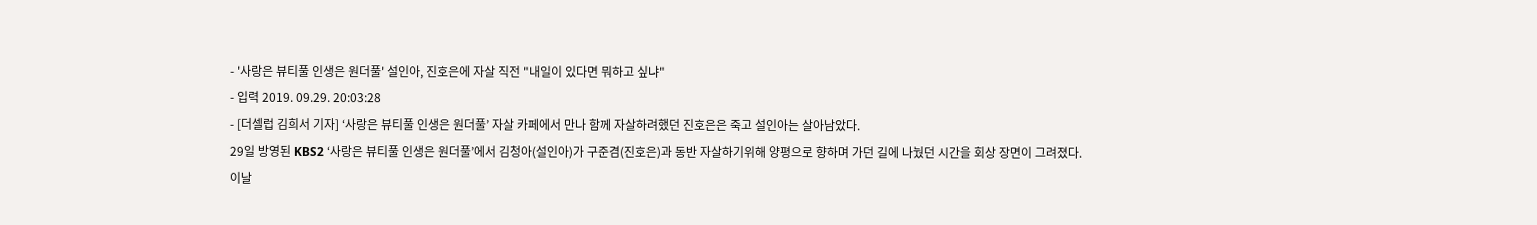- '사랑은 뷰티풀 인생은 원더풀' 설인아, 진호은에 자살 직전 "내일이 있다면 뭐하고 싶냐"
- 입력 2019. 09.29. 20:03:28
- [더셀럽 김희서 기자] ‘사랑은 뷰티풀 인생은 원더풀’ 자살 카페에서 만나 함께 자살하려했던 진호은은 죽고 설인아는 살아남았다.
29일 방영된 KBS2 ‘사랑은 뷰티풀 인생은 원더풀’에서 김청아(설인아)가 구준겸(진호은)과 동반 자살하기위해 양평으로 향하며 가던 길에 나눴던 시간을 회상 장면이 그려졌다.
이날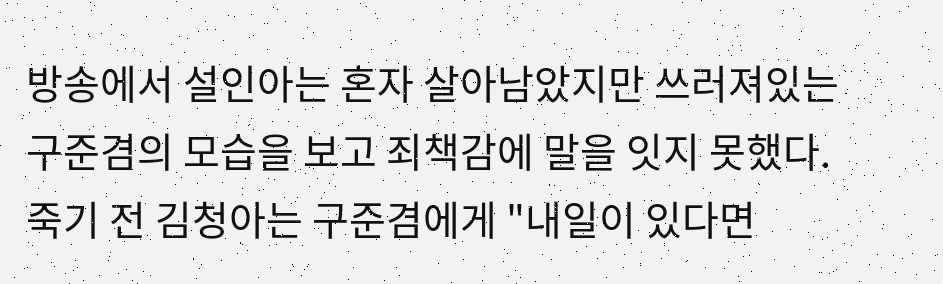방송에서 설인아는 혼자 살아남았지만 쓰러져있는 구준겸의 모습을 보고 죄책감에 말을 잇지 못했다.
죽기 전 김청아는 구준겸에게 "내일이 있다면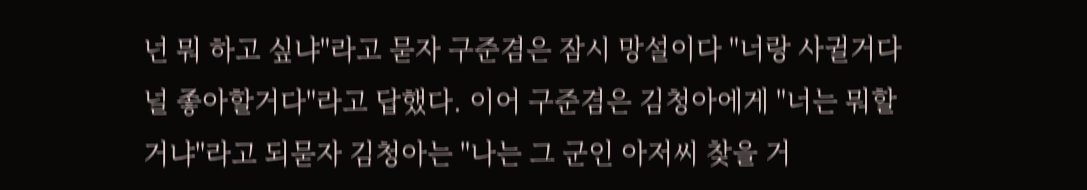넌 뭐 하고 싶냐"라고 묻자 구준겸은 잠시 망설이다 "너랑 사귈거다 널 좋아할거다"라고 답했다. 이어 구준겸은 김청아에게 "너는 뭐할거냐"라고 되묻자 김청아는 "나는 그 군인 아저씨 찾을 거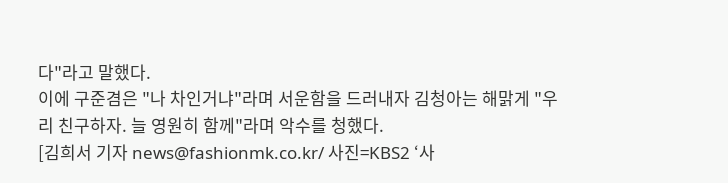다"라고 말했다.
이에 구준겸은 "나 차인거냐"라며 서운함을 드러내자 김청아는 해맑게 "우리 친구하자. 늘 영원히 함께"라며 악수를 청했다.
[김희서 기자 news@fashionmk.co.kr/ 사진=KBS2 ‘사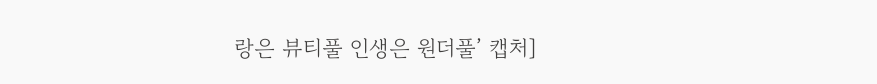랑은 뷰티풀 인생은 원더풀’ 캡처]